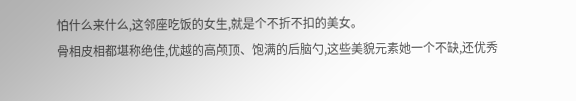怕什么来什么,这邻座吃饭的女生,就是个不折不扣的美女。
骨相皮相都堪称绝佳,优越的高颅顶、饱满的后脑勺,这些美貌元素她一个不缺,还优秀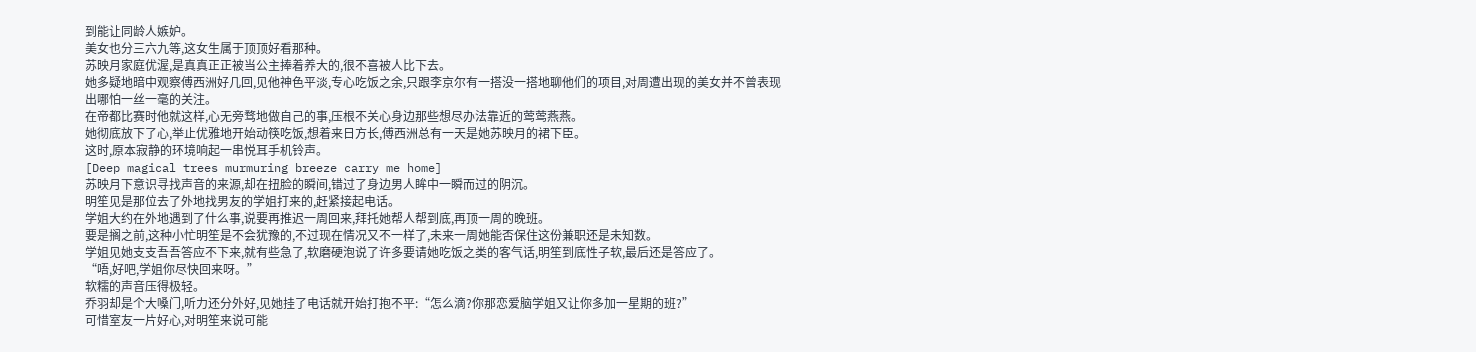到能让同龄人嫉妒。
美女也分三六九等,这女生属于顶顶好看那种。
苏映月家庭优渥,是真真正正被当公主捧着养大的,很不喜被人比下去。
她多疑地暗中观察傅西洲好几回,见他神色平淡,专心吃饭之余,只跟李京尔有一搭没一搭地聊他们的项目,对周遭出现的美女并不曾表现出哪怕一丝一毫的关注。
在帝都比赛时他就这样,心无旁骛地做自己的事,压根不关心身边那些想尽办法靠近的莺莺燕燕。
她彻底放下了心,举止优雅地开始动筷吃饭,想着来日方长,傅西洲总有一天是她苏映月的裙下臣。
这时,原本寂静的环境响起一串悦耳手机铃声。
[Deep magical trees murmuring breeze carry me home]
苏映月下意识寻找声音的来源,却在扭脸的瞬间,错过了身边男人眸中一瞬而过的阴沉。
明笙见是那位去了外地找男友的学姐打来的,赶紧接起电话。
学姐大约在外地遇到了什么事,说要再推迟一周回来,拜托她帮人帮到底,再顶一周的晚班。
要是搁之前,这种小忙明笙是不会犹豫的,不过现在情况又不一样了,未来一周她能否保住这份兼职还是未知数。
学姐见她支支吾吾答应不下来,就有些急了,软磨硬泡说了许多要请她吃饭之类的客气话,明笙到底性子软,最后还是答应了。
“唔,好吧,学姐你尽快回来呀。”
软糯的声音压得极轻。
乔羽却是个大嗓门,听力还分外好,见她挂了电话就开始打抱不平:“怎么滴?你那恋爱脑学姐又让你多加一星期的班?”
可惜室友一片好心,对明笙来说可能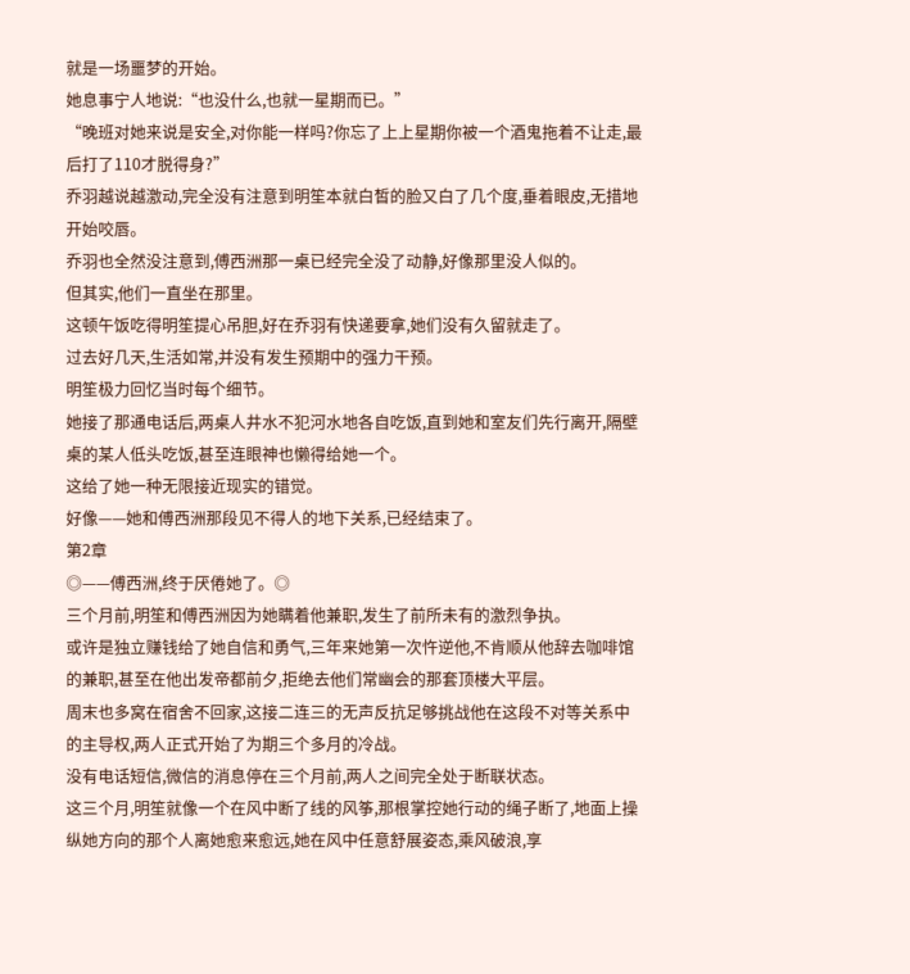就是一场噩梦的开始。
她息事宁人地说:“也没什么,也就一星期而已。”
“晚班对她来说是安全,对你能一样吗?你忘了上上星期你被一个酒鬼拖着不让走,最后打了110才脱得身?”
乔羽越说越激动,完全没有注意到明笙本就白皙的脸又白了几个度,垂着眼皮,无措地开始咬唇。
乔羽也全然没注意到,傅西洲那一桌已经完全没了动静,好像那里没人似的。
但其实,他们一直坐在那里。
这顿午饭吃得明笙提心吊胆,好在乔羽有快递要拿,她们没有久留就走了。
过去好几天,生活如常,并没有发生预期中的强力干预。
明笙极力回忆当时每个细节。
她接了那通电话后,两桌人井水不犯河水地各自吃饭,直到她和室友们先行离开,隔壁桌的某人低头吃饭,甚至连眼神也懒得给她一个。
这给了她一种无限接近现实的错觉。
好像——她和傅西洲那段见不得人的地下关系,已经结束了。
第2章
◎——傅西洲,终于厌倦她了。◎
三个月前,明笙和傅西洲因为她瞒着他兼职,发生了前所未有的激烈争执。
或许是独立赚钱给了她自信和勇气,三年来她第一次忤逆他,不肯顺从他辞去咖啡馆的兼职,甚至在他出发帝都前夕,拒绝去他们常幽会的那套顶楼大平层。
周末也多窝在宿舍不回家,这接二连三的无声反抗足够挑战他在这段不对等关系中的主导权,两人正式开始了为期三个多月的冷战。
没有电话短信,微信的消息停在三个月前,两人之间完全处于断联状态。
这三个月,明笙就像一个在风中断了线的风筝,那根掌控她行动的绳子断了,地面上操纵她方向的那个人离她愈来愈远,她在风中任意舒展姿态,乘风破浪,享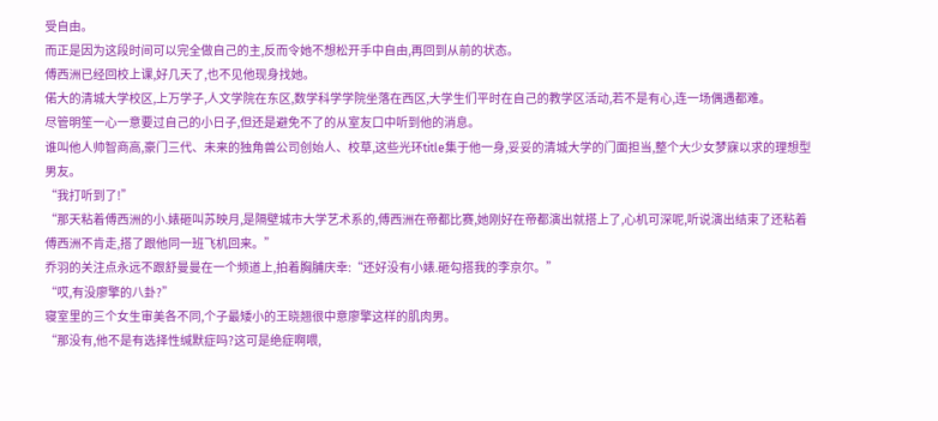受自由。
而正是因为这段时间可以完全做自己的主,反而令她不想松开手中自由,再回到从前的状态。
傅西洲已经回校上课,好几天了,也不见他现身找她。
偌大的清城大学校区,上万学子,人文学院在东区,数学科学学院坐落在西区,大学生们平时在自己的教学区活动,若不是有心,连一场偶遇都难。
尽管明笙一心一意要过自己的小日子,但还是避免不了的从室友口中听到他的消息。
谁叫他人帅智商高,豪门三代、未来的独角兽公司创始人、校草,这些光环title集于他一身,妥妥的清城大学的门面担当,整个大少女梦寐以求的理想型男友。
“我打听到了!”
“那天粘着傅西洲的小.婊砸叫苏映月,是隔壁城市大学艺术系的,傅西洲在帝都比赛,她刚好在帝都演出就搭上了,心机可深呢,听说演出结束了还粘着傅西洲不肯走,搭了跟他同一班飞机回来。”
乔羽的关注点永远不跟舒曼曼在一个频道上,拍着胸脯庆幸:“还好没有小婊.砸勾搭我的李京尔。”
“哎,有没廖擎的八卦?”
寝室里的三个女生审美各不同,个子最矮小的王晓翘很中意廖擎这样的肌肉男。
“那没有,他不是有选择性缄默症吗?这可是绝症啊喂,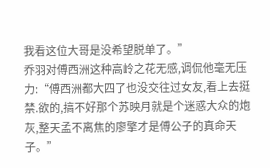我看这位大哥是没希望脱单了。”
乔羽对傅西洲这种高岭之花无感,调侃他毫无压力:“傅西洲都大四了也没交往过女友,看上去挺禁.欲的,搞不好那个苏映月就是个迷惑大众的炮灰,整天孟不离焦的廖擎才是傅公子的真命天子。”